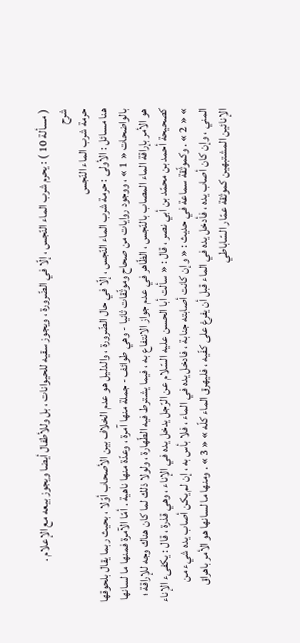( مسألة 10 ) : يحرم شرب الماء النّجس ، إلّا في الضّرورة ، ويجوز سقيه للحيوانات ، بل وللأطفال أيضا ويجوز بيعه مع الإعلام .
شرح
حرمة شرب الماء النّجس
هنا مسائل : الأولى : حرمة شرب الماء النّجس ، إلّا في حال الضّرورة ، والدليل هو عدم الخلاف بين الأصحاب أوّلا ، بحيث ربما يقال بلحوقها بالواضحات « 1 » ، ووجود روايات من صحاح وموثّقات ثانيا - وهي طوائف - جملة منها آمرة ، وعدّة منها ناهية . أمّا الآمرة فمنها ما لسانها هو الأمر بإراقة الماء المصاب بالنّجس ، الظّاهر في عدم جواز الانتفاع به ، فيما يشترط فيه الطّهارة ، ولولا ذلك لما كان هناك وجه للإراقة ؛ كصحيحة أحمد بن محمّد بن أبي نصر ، قال : « سألت أبا الحسن عليه السّلام عن الرّجل يدخل يده في الإناء ، وهي قذرة ، قال : يكفىء الإناء » « 2 » . وكموثّقة سماعة في حديث : « وإن كانت أصابته جنابة ، فادخل يده في الماء ، فلا بأس به ، إن لم يكن أصاب يده شيء من المني ، وإن كان أصاب يده ، فأدخل يده في الماء قبل أن يفرغ على كفّيه ، فليهرق الماء كلّه » « 3 » . ومنها ما لسانها هو الأمر باهراق الإنائين المشتبهين كموثقة عمّار السّاباطي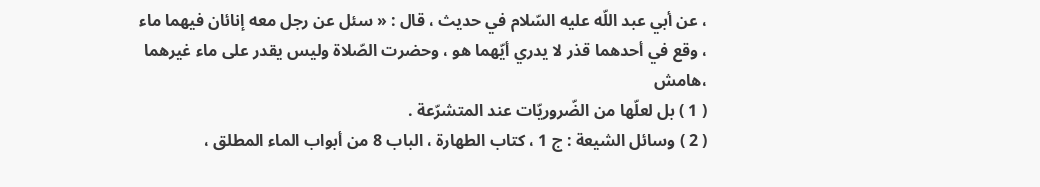، عن أبي عبد اللّه عليه السّلام في حديث ، قال : « سئل عن رجل معه إنائان فيهما ماء ، وقع في أحدهما قذر لا يدري أيّهما هو ، وحضرت الصّلاة وليس يقدر على ماء غيرهما ،هامش
( 1 ) بل لعلّها من الضّروريّات عند المتشرّعة .
( 2 ) وسائل الشيعة : ج 1 ، كتاب الطهارة ، الباب 8 من أبواب الماء المطلق ،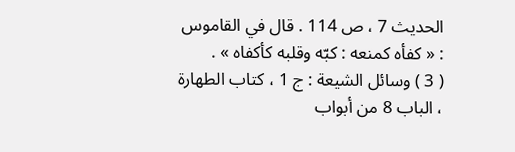الحديث 7 ، ص 114 . قال في القاموس : « كفأه كمنعه : كبّه وقلبه كأكفاه » .
( 3 ) وسائل الشيعة : ج 1 ، كتاب الطهارة ، الباب 8 من أبواب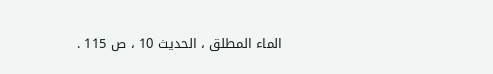الماء المطلق ، الحديث 10 ، ص 115 .